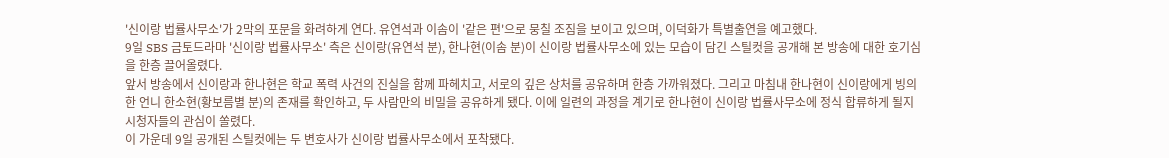'신이랑 법률사무소'가 2막의 포문을 화려하게 연다. 유연석과 이솜이 '같은 편'으로 뭉칠 조짐을 보이고 있으며, 이덕화가 특별출연을 예고했다.
9일 SBS 금토드라마 '신이랑 법률사무소' 측은 신이랑(유연석 분), 한나현(이솜 분)이 신이랑 법률사무소에 있는 모습이 담긴 스틸컷을 공개해 본 방송에 대한 호기심을 한층 끌어올렸다.
앞서 방송에서 신이랑과 한나현은 학교 폭력 사건의 진실을 함께 파헤치고, 서로의 깊은 상처를 공유하며 한층 가까워졌다. 그리고 마침내 한나현이 신이랑에게 빙의한 언니 한소현(황보름별 분)의 존재를 확인하고, 두 사람만의 비밀을 공유하게 됐다. 이에 일련의 과정을 계기로 한나현이 신이랑 법률사무소에 정식 합류하게 될지 시청자들의 관심이 쏠렸다.
이 가운데 9일 공개된 스틸컷에는 두 변호사가 신이랑 법률사무소에서 포착됐다.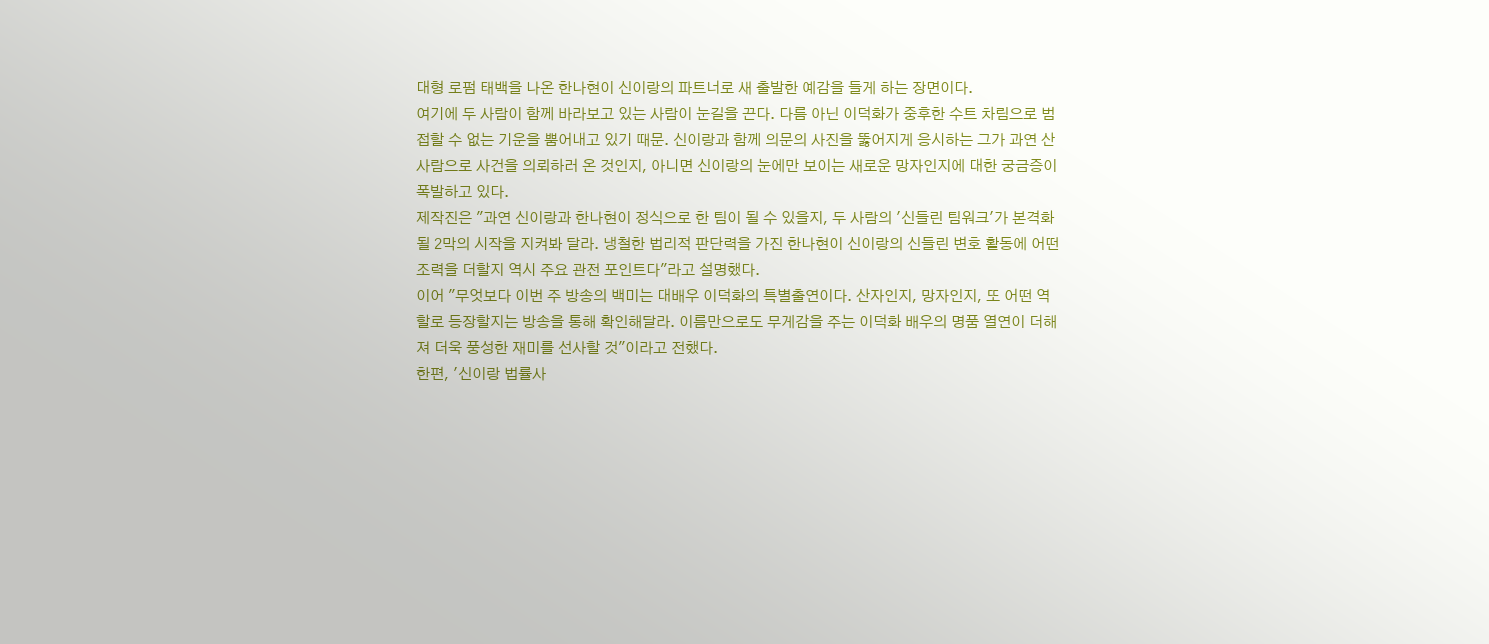대형 로펌 태백을 나온 한나현이 신이랑의 파트너로 새 출발한 예감을 들게 하는 장면이다.
여기에 두 사람이 함께 바라보고 있는 사람이 눈길을 끈다. 다름 아닌 이덕화가 중후한 수트 차림으로 범접할 수 없는 기운을 뿜어내고 있기 때문. 신이랑과 함께 의문의 사진을 뚫어지게 응시하는 그가 과연 산 사람으로 사건을 의뢰하러 온 것인지, 아니면 신이랑의 눈에만 보이는 새로운 망자인지에 대한 궁금증이 폭발하고 있다.
제작진은 "과연 신이랑과 한나현이 정식으로 한 팀이 될 수 있을지, 두 사람의 '신들린 팀워크'가 본격화될 2막의 시작을 지켜봐 달라. 냉철한 법리적 판단력을 가진 한나현이 신이랑의 신들린 변호 활동에 어떤 조력을 더할지 역시 주요 관전 포인트다"라고 설명했다.
이어 "무엇보다 이번 주 방송의 백미는 대배우 이덕화의 특별출연이다. 산자인지, 망자인지, 또 어떤 역할로 등장할지는 방송을 통해 확인해달라. 이름만으로도 무게감을 주는 이덕화 배우의 명품 열연이 더해져 더욱 풍성한 재미를 선사할 것"이라고 전했다.
한편, '신이랑 법률사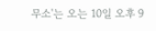무소'는 오는 10일 오후 9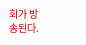회가 방송된다.